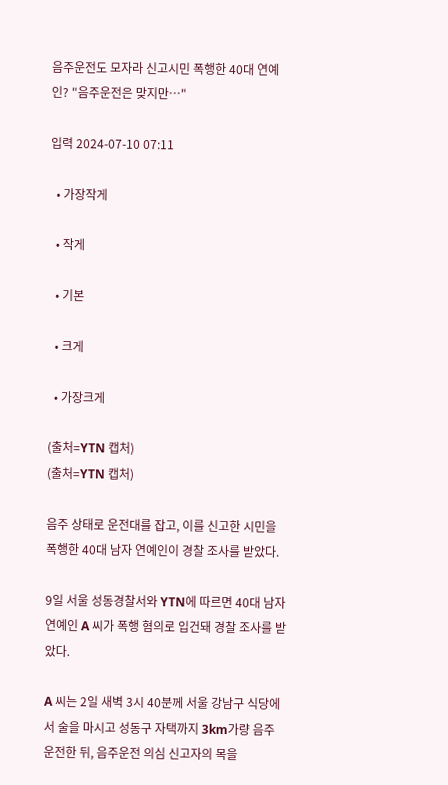음주운전도 모자라 신고시민 폭행한 40대 연예인? "음주운전은 맞지만…"

입력 2024-07-10 07:11

  • 가장작게

  • 작게

  • 기본

  • 크게

  • 가장크게

(출처=YTN 캡처)
(출처=YTN 캡처)

음주 상태로 운전대를 잡고, 이를 신고한 시민을 폭행한 40대 남자 연예인이 경찰 조사를 받았다.

9일 서울 성동경찰서와 YTN에 따르면 40대 남자 연예인 A 씨가 폭행 혐의로 입건돼 경찰 조사를 받았다.

A 씨는 2일 새벽 3시 40분께 서울 강남구 식당에서 술을 마시고 성동구 자택까지 3km가량 음주 운전한 뒤, 음주운전 의심 신고자의 목을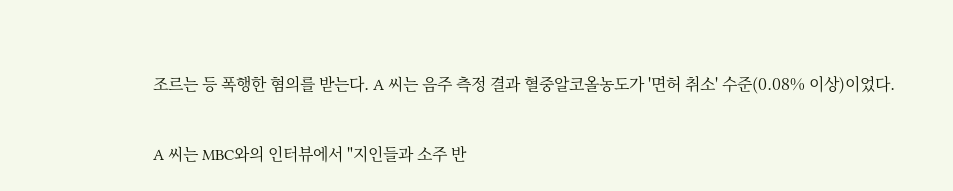조르는 등 폭행한 혐의를 받는다. A 씨는 음주 측정 결과 혈중알코올농도가 '면허 취소' 수준(0.08% 이상)이었다.

A 씨는 MBC와의 인터뷰에서 "지인들과 소주 반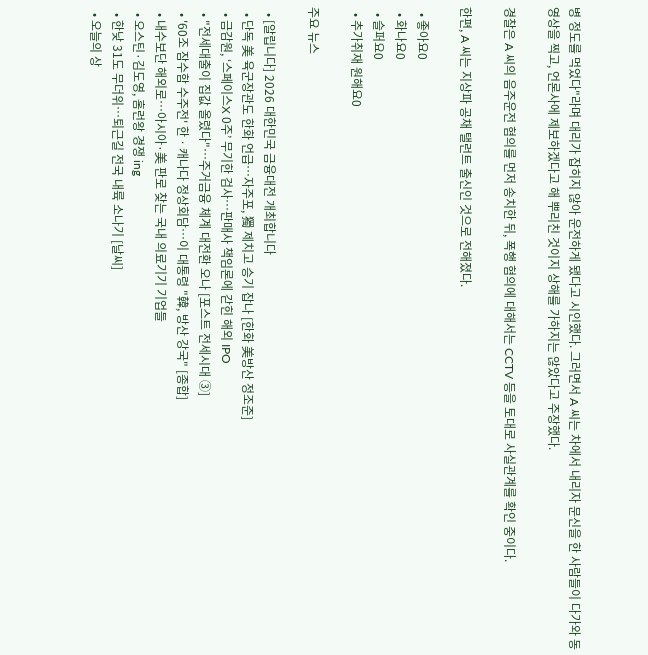병 정도를 먹었다"라며 대리가 잡히지 않아 운전하게 됐다고 시인했다. 그러면서 A 씨는 차에서 내리자 문신을 한 사람들이 다가와 동영상을 찍고, 언론사에 제보하겠다고 해 뿌리친 것이지 상해를 가하지는 않았다고 주장했다.

경찰은 A 씨의 음주운전 혐의를 먼저 송치한 뒤, 폭행 혐의에 대해서는 CCTV 등을 토대로 사실관계를 확인 중이다.

한편, A 씨는 지상파 공채 탤런트 출신인 것으로 전해졌다.

  • 좋아요0
  • 화나요0
  • 슬퍼요0
  • 추가취재 원해요0

주요 뉴스

  • [알립니다] 2026 대한민국 금융대전 개최합니다
  • 단독 美 육군장관도 한화 언급…자주포, 獨 제치고 승기 잡나 [한화 美방산 정조준]
  • 금감원, ‘스페이스X 0주’ 무기한 검사…판매사 책임론에 갇힌 해외 IPO
  • "전세대출이 집값 올렸다"…주거금융 체계 대전환 오나 [포스트 전세시대 ③]
  • '60조 잠수함 수주전' 한ㆍ캐나다 정상회담⋯이 대통령 "韓, 방산 강국" [종합]
  • 내수보단 해외로…아시아·美 판로 찾는 국내 의료기기 기업들
  • 오스틴·김도영, 홈런왕 경쟁 ing
  • 한낮 31도 무더위⋯퇴근길 전국 내륙 소나기 [날씨]
  • 오늘의 상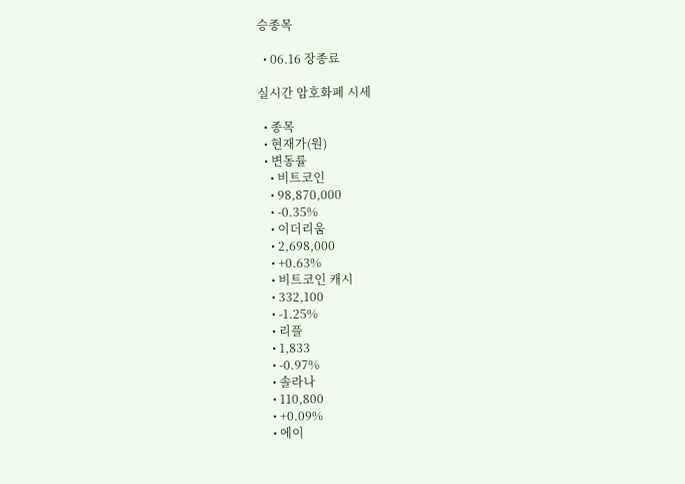승종목

  • 06.16 장종료

실시간 암호화폐 시세

  • 종목
  • 현재가(원)
  • 변동률
    • 비트코인
    • 98,870,000
    • -0.35%
    • 이더리움
    • 2,698,000
    • +0.63%
    • 비트코인 캐시
    • 332,100
    • -1.25%
    • 리플
    • 1,833
    • -0.97%
    • 솔라나
    • 110,800
    • +0.09%
    • 에이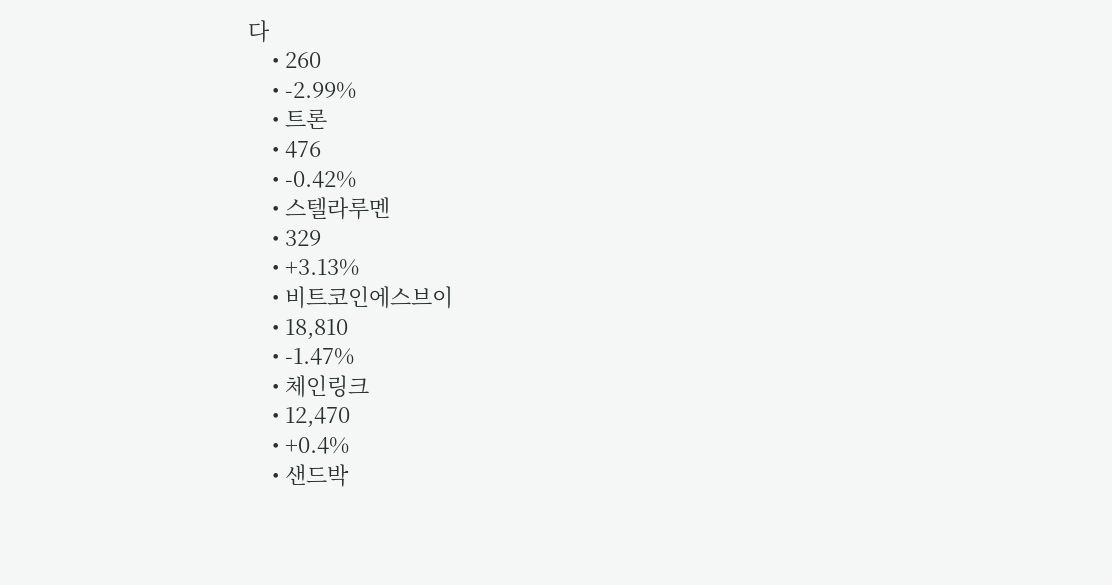다
    • 260
    • -2.99%
    • 트론
    • 476
    • -0.42%
    • 스텔라루멘
    • 329
    • +3.13%
    • 비트코인에스브이
    • 18,810
    • -1.47%
    • 체인링크
    • 12,470
    • +0.4%
    • 샌드박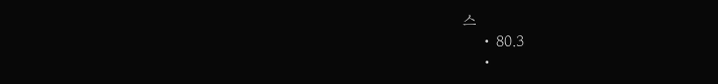스
    • 80.3
    •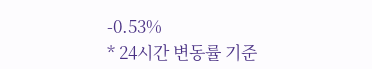-0.53%
* 24시간 변동률 기준